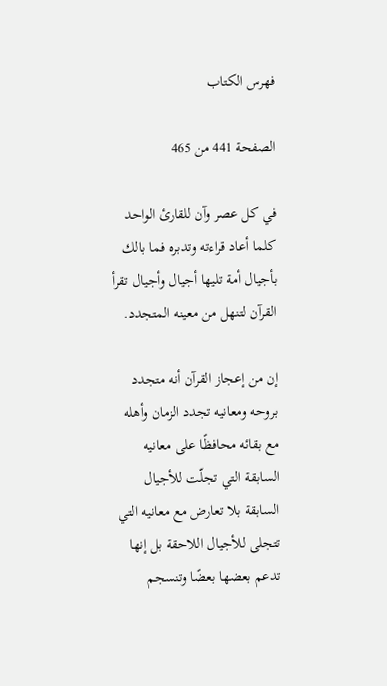فهرس الكتاب

الصفحة 441 من 465

في كل عصر وآن للقارئ الواحد كلما أعاد قراءته وتدبره فما بالك بأجيال أمة تليها أجيال وأجيال تقرأ القرآن لتنهل من معينه المتجدد.

إن من إعجاز القرآن أنه متجدد بروحه ومعانيه تجدد الزمان وأهله مع بقائه محافظًا على معانيه السابقة التي تجلّت للأجيال السابقة بلا تعارض مع معانيه التي تتجلى للأجيال اللاحقة بل إنها تدعم بعضها بعضًا وتنسجم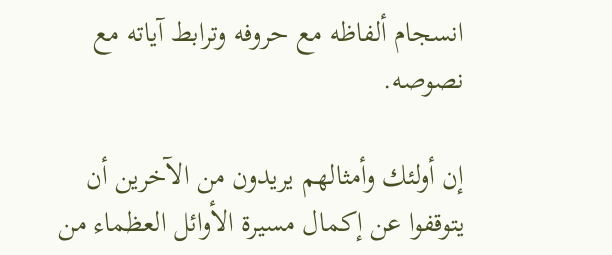انسجام ألفاظه مع حروفه وترابط آياته مع نصوصه.

إن أولئك وأمثالهم يريدون من الآخرين أن يتوقفوا عن إكمال مسيرة الأوائل العظماء من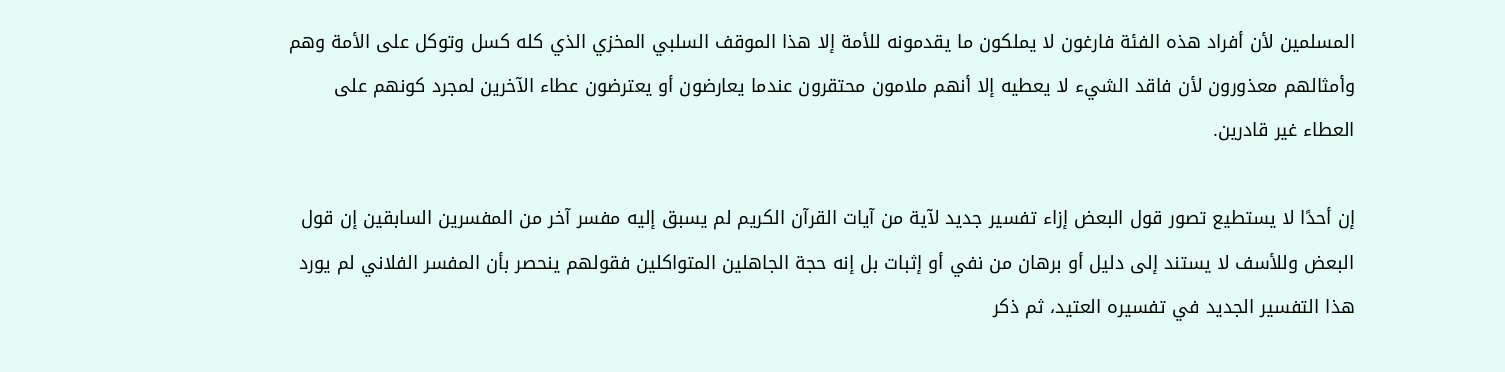المسلمين لأن أفراد هذه الفئة فارغون لا يملكون ما يقدمونه للأمة إلا هذا الموقف السلبي المخزي الذي كله كسل وتوكل على الأمة وهم وأمثالهم معذورون لأن فاقد الشيء لا يعطيه إلا أنهم ملامون محتقرون عندما يعارضون أو يعترضون عطاء الآخرين لمجرد كونهم على العطاء غير قادرين.

إن أحدًا لا يستطيع تصور قول البعض إزاء تفسير جديد لآية من آيات القرآن الكريم لم يسبق إليه مفسر آخر من المفسرين السابقين إن قول البعض وللأسف لا يستند إلى دليل أو برهان من نفي أو إثبات بل إنه حجة الجاهلين المتواكلين فقولهم ينحصر بأن المفسر الفلاني لم يورد هذا التفسير الجديد في تفسيره العتيد، ثم ذكر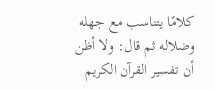كلامًا يتناسب مع جهله وضلاله ثم قال: ولا أظن أن تفسير القرآن الكريم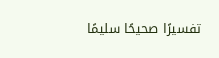تفسيرًا صحيحًا سليمًا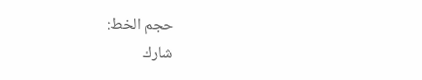حجم الخط:
شارك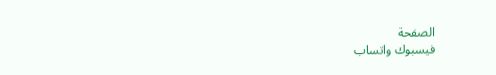الصفحة
فيسبوك واتساب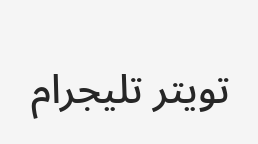تويتر تليجرام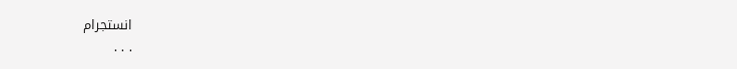انستجرام
. . .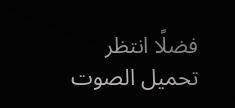فضلًا انتظر تحميل الصوت